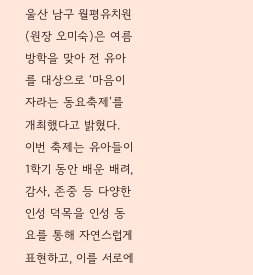울산 남구 월평유치원(원장 오미숙)은 여름방학을 맞아 전 유아를 대상으로 ‘마음이 자라는 동요축제’를 개최했다고 밝혔다.
이번 축제는 유아들이 1학기 동안 배운 배려, 감사, 존중 등 다양한 인성 덕목을 인성 동요를 통해 자연스럽게 표현하고, 이를 서로에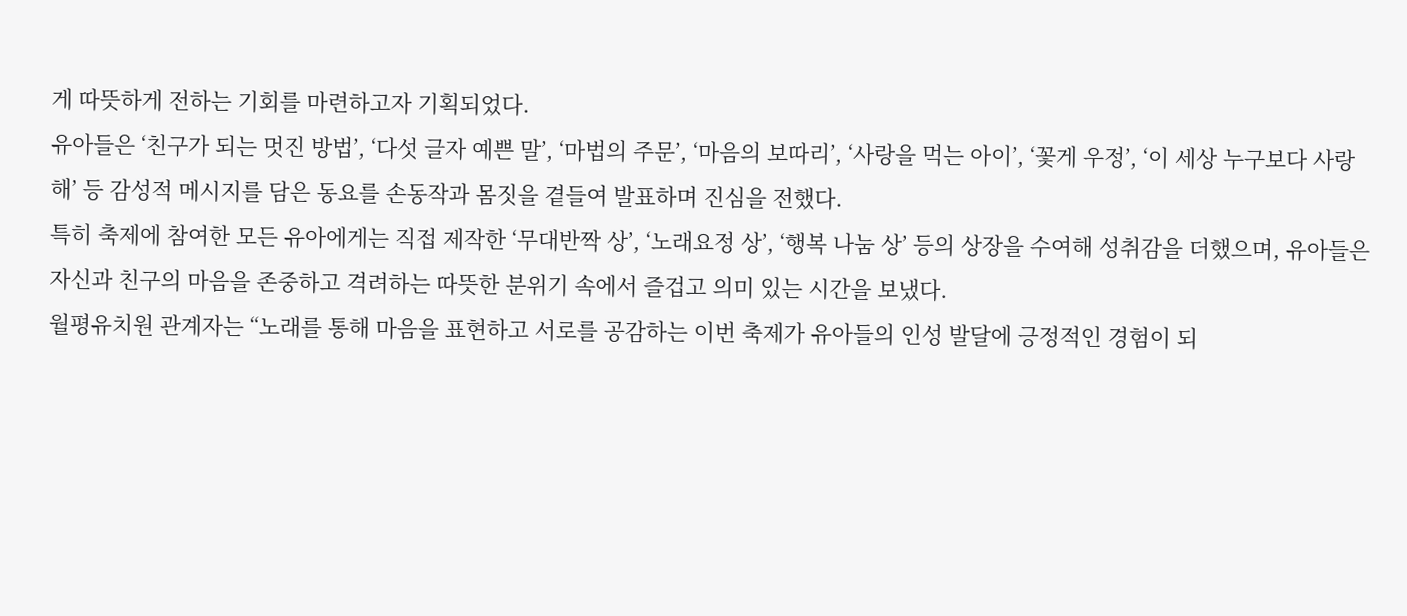게 따뜻하게 전하는 기회를 마련하고자 기획되었다.
유아들은 ‘친구가 되는 멋진 방법’, ‘다섯 글자 예쁜 말’, ‘마법의 주문’, ‘마음의 보따리’, ‘사랑을 먹는 아이’, ‘꽃게 우정’, ‘이 세상 누구보다 사랑해’ 등 감성적 메시지를 담은 동요를 손동작과 몸짓을 곁들여 발표하며 진심을 전했다.
특히 축제에 참여한 모든 유아에게는 직접 제작한 ‘무대반짝 상’, ‘노래요정 상’, ‘행복 나눔 상’ 등의 상장을 수여해 성취감을 더했으며, 유아들은 자신과 친구의 마음을 존중하고 격려하는 따뜻한 분위기 속에서 즐겁고 의미 있는 시간을 보냈다.
월평유치원 관계자는 “노래를 통해 마음을 표현하고 서로를 공감하는 이번 축제가 유아들의 인성 발달에 긍정적인 경험이 되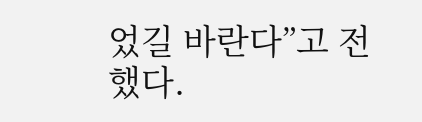었길 바란다”고 전했다.